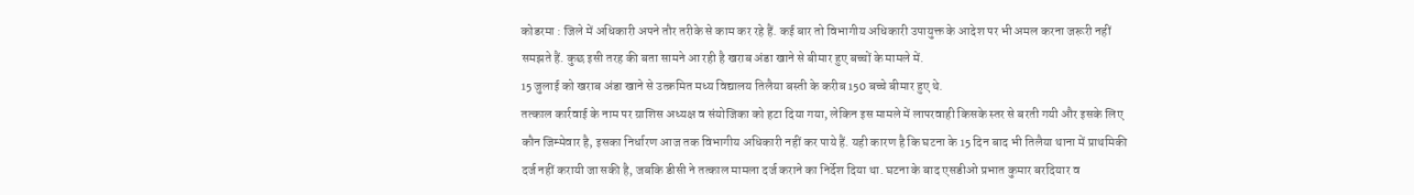कोडरमा : जिले में अधिकारी अपने तौर तरीके से काम कर रहे हैं. कई बार तो विभागीय अधिकारी उपायुक्त के आदेश पर भी अमल करना जरूरी नहीं समझते हैं. कुछ इसी तरह की बता सामने आ रही है खराब अंडा खाने से बीमार हुए बच्चों के मामले में.
15 जुलाई को खराब अंडा खाने से उत्क्रमित मध्य विद्यालय तिलैया बस्ती के करीब 150 बच्चे बीमार हुए थे.
तत्काल कार्रवाई के नाम पर ग्राशिस अध्यक्ष व संयोजिका को हटा दिया गया, लेकिन इस मामले में लापरवाही किसके स्तर से बरती गयी और इसके लिए कौन जिम्मेवार है, इसका निर्धारण आज तक विभागीय अधिकारी नहीं कर पाये हैं. यही कारण है कि घटना के 15 दिन बाद भी तिलैया थाना में प्राथमिकी दर्ज नहीं करायी जा सकी है, जबकि डीसी ने तत्काल मामला दर्ज कराने का निर्देश दिया था. घटना के बाद एसडीओ प्रभात कुमार बरदियार व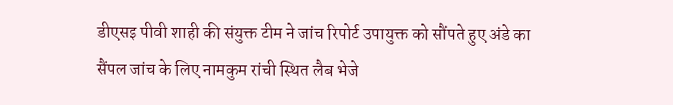डीएसइ पीवी शाही की संयुक्त टीम ने जांच रिपोर्ट उपायुक्त को सौंपते हुए अंडे का सैंपल जांच के लिए नामकुम रांची स्थित लैब भेजे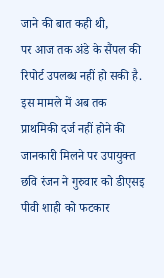जाने की बात कही थी,
पर आज तक अंडे के सैंपल की रिपोर्ट उपलब्ध नहीं हो सकी है. इस मामले में अब तक प्राथमिकी दर्ज नहीं होने की जानकारी मिलने पर उपायुक्त छवि रंजन ने गुरुवार को डीएसइ पीवी शाही को फटकार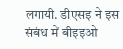लगायी. डीएसइ ने इस संबंध में बीइइओ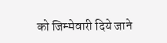को जिम्मेवारी दिये जाने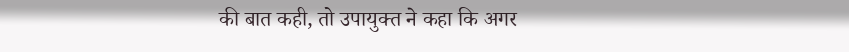की बात कही, तो उपायुक्त ने कहा कि अगर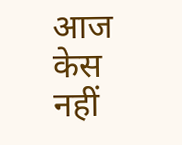आज केस नहीं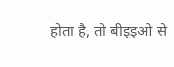होता है, तो बीइइओ से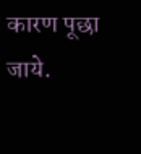कारण पूछा जाये.